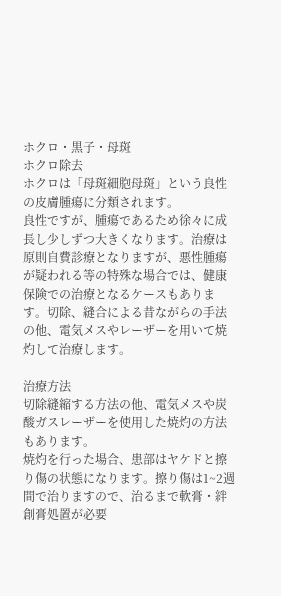ホクロ・黒子・母斑
ホクロ除去
ホクロは「母斑細胞母斑」という良性の皮膚腫瘍に分類されます。
良性ですが、腫瘍であるため徐々に成長し少しずつ大きくなります。治療は原則自費診療となりますが、悪性腫瘍が疑われる等の特殊な場合では、健康保険での治療となるケースもあります。切除、縫合による昔ながらの手法の他、電気メスやレーザーを用いて焼灼して治療します。

治療方法
切除縫縮する方法の他、電気メスや炭酸ガスレーザーを使用した焼灼の方法もあります。
焼灼を行った場合、患部はヤケドと擦り傷の状態になります。擦り傷は1~2週間で治りますので、治るまで軟膏・絆創膏処置が必要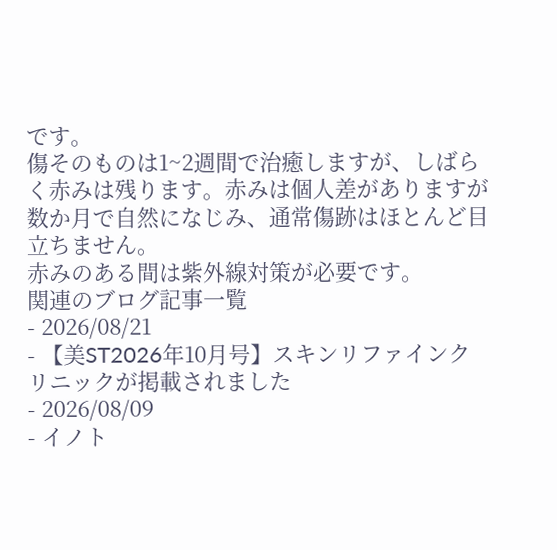です。
傷そのものは1~2週間で治癒しますが、しばらく赤みは残ります。赤みは個人差がありますが数か月で自然になじみ、通常傷跡はほとんど目立ちません。
赤みのある間は紫外線対策が必要です。
関連のブログ記事一覧
- 2026/08/21
- 【美ST2026年10月号】スキンリファインクリニックが掲載されました
- 2026/08/09
- イノト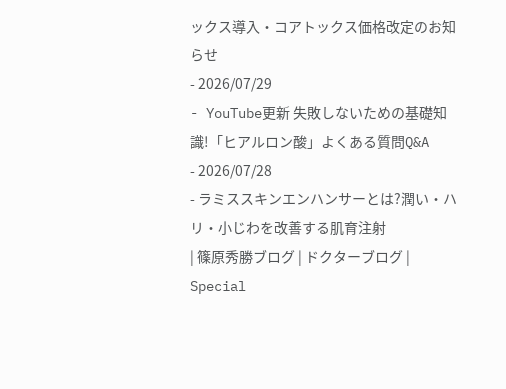ックス導入・コアトックス価格改定のお知らせ
- 2026/07/29
- YouTube更新 失敗しないための基礎知識!「ヒアルロン酸」よくある質問Q&A
- 2026/07/28
- ラミススキンエンハンサーとは?潤い・ハリ・小じわを改善する肌育注射
| 篠原秀勝ブログ | ドクターブログ |
Special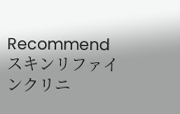Recommend
スキンリファインクリニ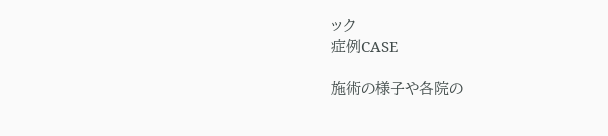ック
症例CASE

施術の様子や各院の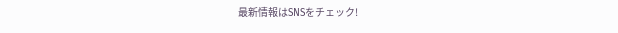最新情報はSNSをチェック!